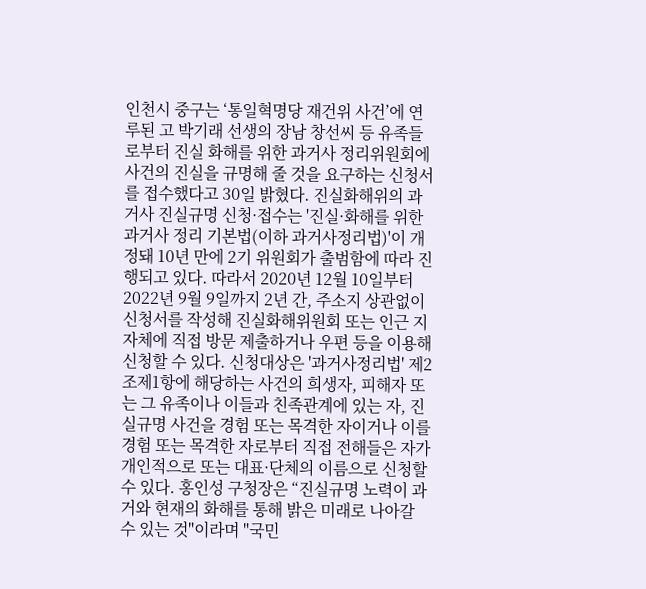인천시 중구는 ‘통일혁명당 재건위 사건’에 연루된 고 박기래 선생의 장남 창선씨 등 유족들로부터 진실 화해를 위한 과거사 정리위원회에 사건의 진실을 규명해 줄 것을 요구하는 신청서를 접수했다고 30일 밝혔다. 진실화해위의 과거사 진실규명 신청·접수는 '진실·화해를 위한 과거사 정리 기본법(이하 과거사정리법)'이 개정돼 10년 만에 2기 위원회가 출범함에 따라 진행되고 있다. 따라서 2020년 12월 10일부터 2022년 9월 9일까지 2년 간, 주소지 상관없이 신청서를 작성해 진실화해위원회 또는 인근 지자체에 직접 방문 제출하거나 우편 등을 이용해 신청할 수 있다. 신청대상은 '과거사정리법' 제2조제1항에 해당하는 사건의 희생자, 피해자 또는 그 유족이나 이들과 친족관계에 있는 자, 진실규명 사건을 경험 또는 목격한 자이거나 이를 경험 또는 목격한 자로부터 직접 전해들은 자가 개인적으로 또는 대표·단체의 이름으로 신청할 수 있다. 홍인성 구청장은 “진실규명 노력이 과거와 현재의 화해를 통해 밝은 미래로 나아갈 수 있는 것"이라며 "국민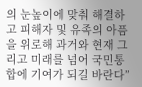의 눈높이에 맞춰 해결하고 피해자 및 유족의 아픔을 위로해 과거와 현재 그리고 미래를 넘어 국민통합에 기여가 되길 바란다”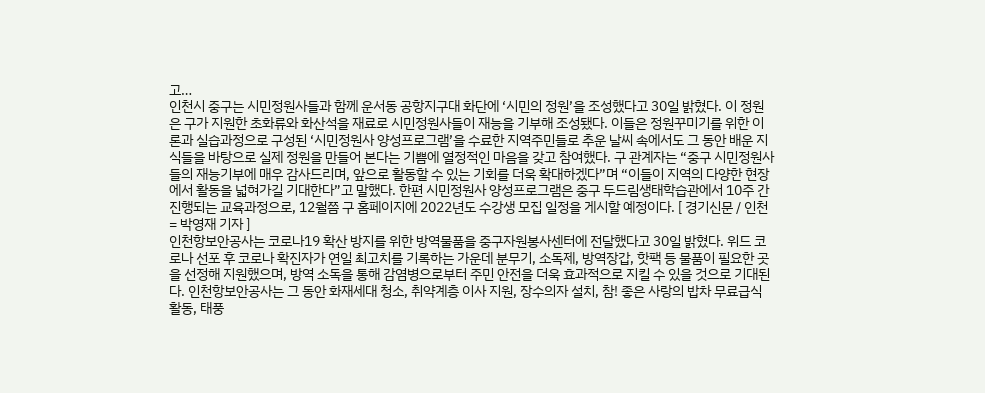고…
인천시 중구는 시민정원사들과 함께 운서동 공항지구대 화단에 ‘시민의 정원’을 조성했다고 30일 밝혔다. 이 정원은 구가 지원한 초화류와 화산석을 재료로 시민정원사들이 재능을 기부해 조성됐다. 이들은 정원꾸미기를 위한 이론과 실습과정으로 구성된 ‘시민정원사 양성프로그램’을 수료한 지역주민들로 추운 날씨 속에서도 그 동안 배운 지식들을 바탕으로 실제 정원을 만들어 본다는 기쁨에 열정적인 마음을 갖고 참여했다. 구 관계자는 “중구 시민정원사들의 재능기부에 매우 감사드리며, 앞으로 활동할 수 있는 기회를 더욱 확대하겠다”며 “이들이 지역의 다양한 현장에서 활동을 넓혀가길 기대한다”고 말했다. 한편 시민정원사 양성프로그램은 중구 두드림생태학습관에서 10주 간 진행되는 교육과정으로, 12월쯤 구 홈페이지에 2022년도 수강생 모집 일정을 게시할 예정이다. [ 경기신문 / 인천 = 박영재 기자 ]
인천항보안공사는 코로나19 확산 방지를 위한 방역물품을 중구자원봉사센터에 전달했다고 30일 밝혔다. 위드 코로나 선포 후 코로나 확진자가 연일 최고치를 기록하는 가운데 분무기, 소독제, 방역장갑, 핫팩 등 물품이 필요한 곳을 선정해 지원했으며, 방역 소독을 통해 감염병으로부터 주민 안전을 더욱 효과적으로 지킬 수 있을 것으로 기대된다. 인천항보안공사는 그 동안 화재세대 청소, 취약계층 이사 지원, 장수의자 설치, 참! 좋은 사랑의 밥차 무료급식 활동, 태풍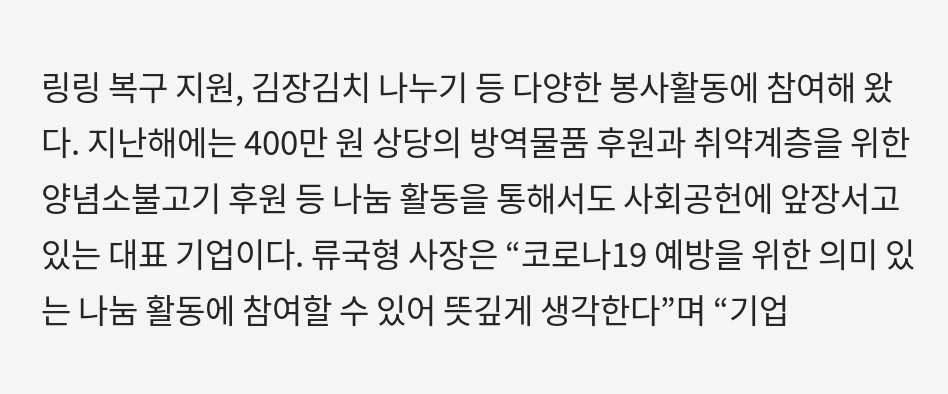링링 복구 지원, 김장김치 나누기 등 다양한 봉사활동에 참여해 왔다. 지난해에는 400만 원 상당의 방역물품 후원과 취약계층을 위한 양념소불고기 후원 등 나눔 활동을 통해서도 사회공헌에 앞장서고 있는 대표 기업이다. 류국형 사장은 “코로나19 예방을 위한 의미 있는 나눔 활동에 참여할 수 있어 뜻깊게 생각한다”며 “기업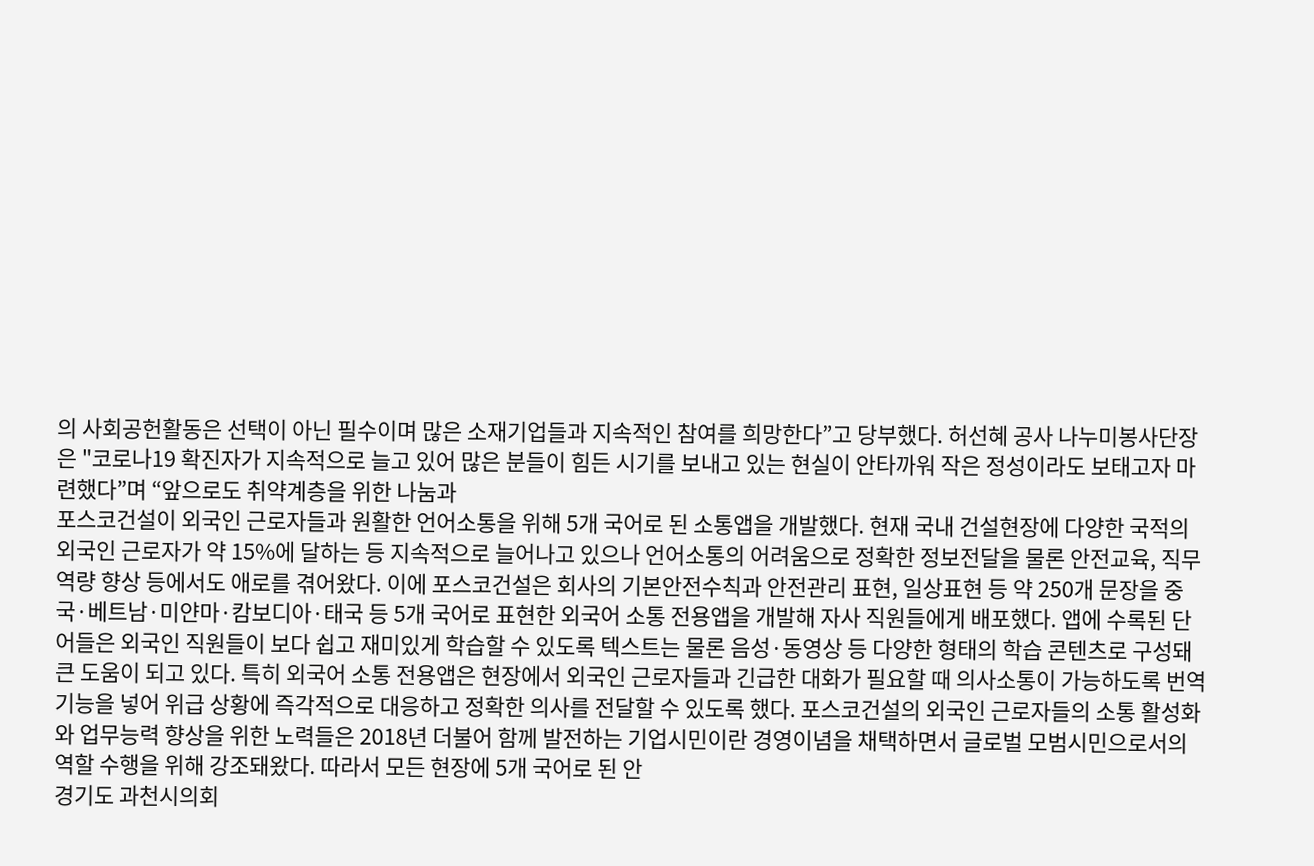의 사회공헌활동은 선택이 아닌 필수이며 많은 소재기업들과 지속적인 참여를 희망한다”고 당부했다. 허선혜 공사 나누미봉사단장은 "코로나19 확진자가 지속적으로 늘고 있어 많은 분들이 힘든 시기를 보내고 있는 현실이 안타까워 작은 정성이라도 보태고자 마련했다”며 “앞으로도 취약계층을 위한 나눔과
포스코건설이 외국인 근로자들과 원활한 언어소통을 위해 5개 국어로 된 소통앱을 개발했다. 현재 국내 건설현장에 다양한 국적의 외국인 근로자가 약 15%에 달하는 등 지속적으로 늘어나고 있으나 언어소통의 어려움으로 정확한 정보전달을 물론 안전교육, 직무역량 향상 등에서도 애로를 겪어왔다. 이에 포스코건설은 회사의 기본안전수칙과 안전관리 표현, 일상표현 등 약 250개 문장을 중국·베트남·미얀마·캄보디아·태국 등 5개 국어로 표현한 외국어 소통 전용앱을 개발해 자사 직원들에게 배포했다. 앱에 수록된 단어들은 외국인 직원들이 보다 쉽고 재미있게 학습할 수 있도록 텍스트는 물론 음성·동영상 등 다양한 형태의 학습 콘텐츠로 구성돼 큰 도움이 되고 있다. 특히 외국어 소통 전용앱은 현장에서 외국인 근로자들과 긴급한 대화가 필요할 때 의사소통이 가능하도록 번역기능을 넣어 위급 상황에 즉각적으로 대응하고 정확한 의사를 전달할 수 있도록 했다. 포스코건설의 외국인 근로자들의 소통 활성화와 업무능력 향상을 위한 노력들은 2018년 더불어 함께 발전하는 기업시민이란 경영이념을 채택하면서 글로벌 모범시민으로서의 역할 수행을 위해 강조돼왔다. 따라서 모든 현장에 5개 국어로 된 안
경기도 과천시의회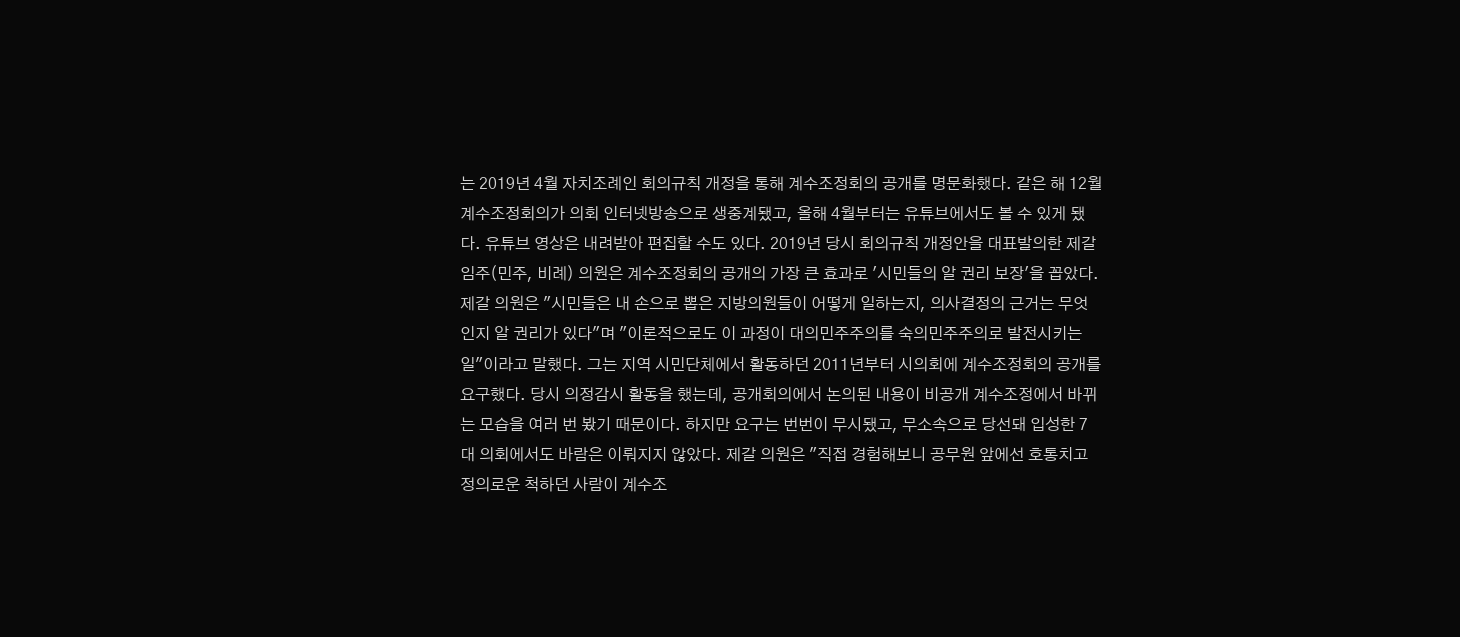는 2019년 4월 자치조례인 회의규칙 개정을 통해 계수조정회의 공개를 명문화했다. 같은 해 12월 계수조정회의가 의회 인터넷방송으로 생중계됐고, 올해 4월부터는 유튜브에서도 볼 수 있게 됐다. 유튜브 영상은 내려받아 편집할 수도 있다. 2019년 당시 회의규칙 개정안을 대표발의한 제갈임주(민주, 비례) 의원은 계수조정회의 공개의 가장 큰 효과로 '시민들의 알 권리 보장'을 꼽았다. 제갈 의원은 "시민들은 내 손으로 뽑은 지방의원들이 어떻게 일하는지, 의사결정의 근거는 무엇인지 알 권리가 있다"며 "이론적으로도 이 과정이 대의민주주의를 숙의민주주의로 발전시키는 일"이라고 말했다. 그는 지역 시민단체에서 활동하던 2011년부터 시의회에 계수조정회의 공개를 요구했다. 당시 의정감시 활동을 했는데, 공개회의에서 논의된 내용이 비공개 계수조정에서 바뀌는 모습을 여러 번 봤기 때문이다. 하지만 요구는 번번이 무시됐고, 무소속으로 당선돼 입성한 7대 의회에서도 바람은 이뤄지지 않았다. 제갈 의원은 "직접 경험해보니 공무원 앞에선 호통치고 정의로운 척하던 사람이 계수조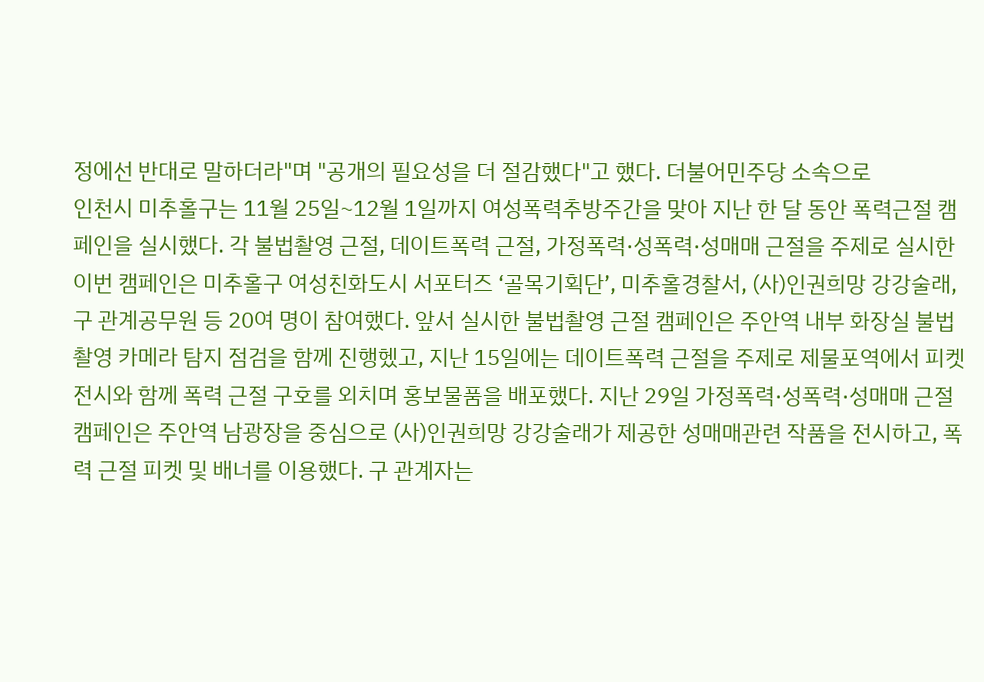정에선 반대로 말하더라"며 "공개의 필요성을 더 절감했다"고 했다. 더불어민주당 소속으로
인천시 미추홀구는 11월 25일~12월 1일까지 여성폭력추방주간을 맞아 지난 한 달 동안 폭력근절 캠페인을 실시했다. 각 불법촬영 근절, 데이트폭력 근절, 가정폭력·성폭력·성매매 근절을 주제로 실시한 이번 캠페인은 미추홀구 여성친화도시 서포터즈 ‘골목기획단’, 미추홀경찰서, (사)인권희망 강강술래, 구 관계공무원 등 20여 명이 참여했다. 앞서 실시한 불법촬영 근절 캠페인은 주안역 내부 화장실 불법촬영 카메라 탐지 점검을 함께 진행헸고, 지난 15일에는 데이트폭력 근절을 주제로 제물포역에서 피켓 전시와 함께 폭력 근절 구호를 외치며 홍보물품을 배포했다. 지난 29일 가정폭력·성폭력·성매매 근절 캠페인은 주안역 남광장을 중심으로 (사)인권희망 강강술래가 제공한 성매매관련 작품을 전시하고, 폭력 근절 피켓 및 배너를 이용했다. 구 관계자는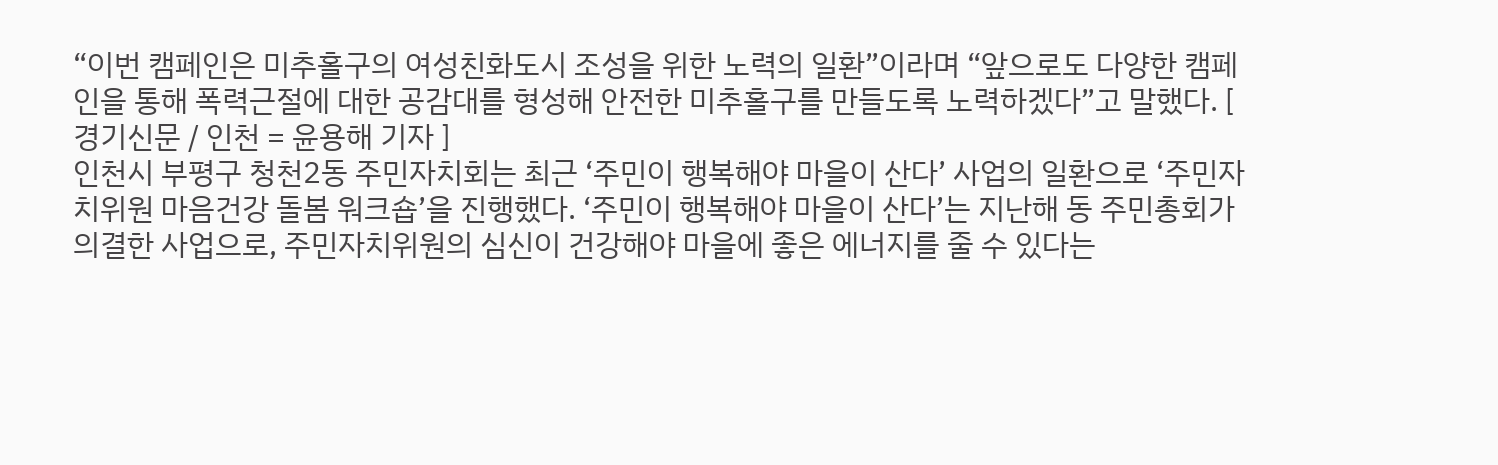“이번 캠페인은 미추홀구의 여성친화도시 조성을 위한 노력의 일환”이라며 “앞으로도 다양한 캠페인을 통해 폭력근절에 대한 공감대를 형성해 안전한 미추홀구를 만들도록 노력하겠다”고 말했다. [ 경기신문 / 인천 = 윤용해 기자 ]
인천시 부평구 청천2동 주민자치회는 최근 ‘주민이 행복해야 마을이 산다’ 사업의 일환으로 ‘주민자치위원 마음건강 돌봄 워크숍’을 진행했다. ‘주민이 행복해야 마을이 산다’는 지난해 동 주민총회가 의결한 사업으로, 주민자치위원의 심신이 건강해야 마을에 좋은 에너지를 줄 수 있다는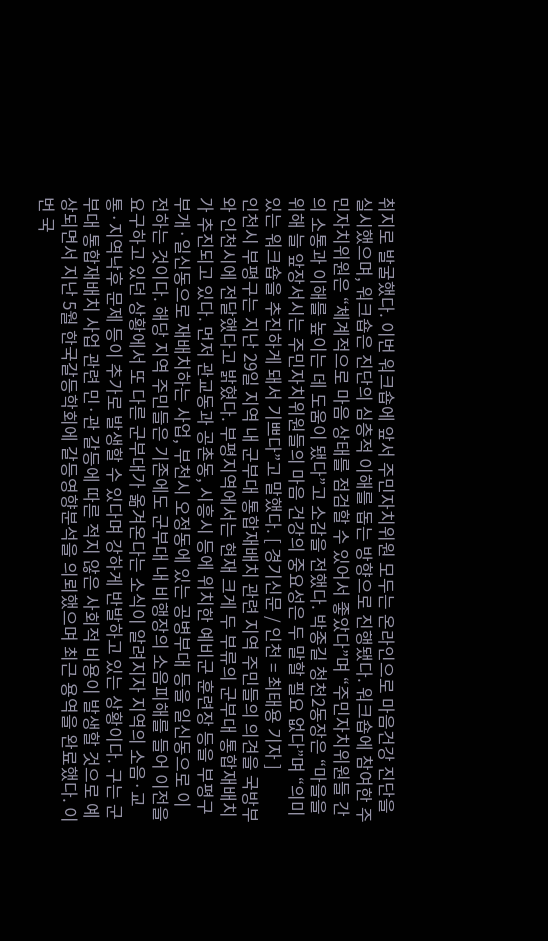취지로 발굴했다. 이번 워크숍에 앞서 주민자치위원 모두는 온라인으로 마음건강 진단을 실시했으며, 워크숍은 진단의 심층적 이해를 돕는 방향으로 진행됐다. 워크숍에 참여한 주민자치위원은 “체계적으로 마음 상태를 점검할 수 있어서 좋았다”며 “주민자치위원들 간의 소통과 이해를 높이는 데 도움이 됐다”고 소감을 전했다. 박종길 청천2동장은 “마을을 위해 늘 앞장서시는 주민자치위원들의 마음 건강의 중요성은 두 말할 필요 없다”며 “의미 있는 워크숍을 추진하게 돼서 기쁘다”고 말했다. [ 경기신문 / 인천 = 최태용 기자 ]
인천시 부평구는 지난 29일 지역 내 군부대 통합재배치 관련 지역 주민들의 의견을 국방부와 인천시에 전달했다고 밝혔다. 부평지역에서는 현재 크게 두 부류의 군부대 통합재배치가 추진되고 있다. 먼저 관교동과 공촌동, 시흥시 등에 위치한 예비군 훈련장 등을 부평구 부개·일신동으로 재배치하는 사업, 부천시 오정동에 있는 공병부대 등을 일신동으로 이전하는 것이다. 해당 지역 주민들은 기존에도 군부대 내 비행장의 소음피해를 들어 이전을 요구하고 있던 상황에서 또 다른 군부대가 옮겨온다는 소식이 알려지자 지역의 소음·교통·지역낙후 문제 등이 추가로 발생할 수 있다며 강하게 반발하고 있는 상황이다. 구는 군부대 통합재배치 사업 관련 민·관 갈등에 따른 적지 않은 사회적 비용이 발생할 것으로 예상되면서 지난 5월 한국갈등학회에 갈등영향분석을 의뢰했으며 최근 용역을 완료했다. 이번 국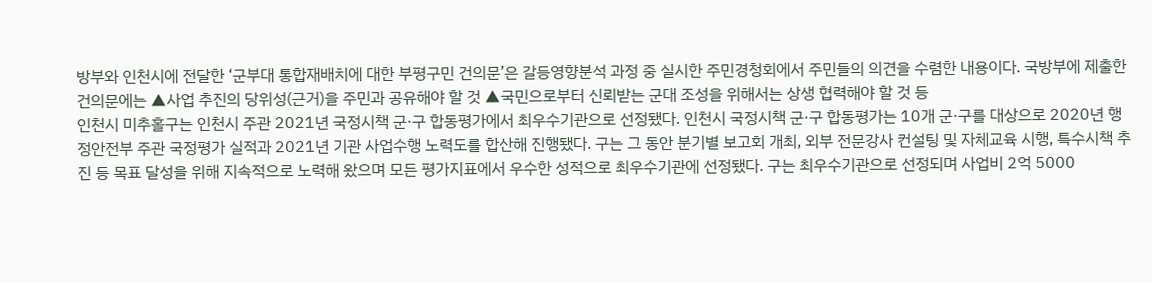방부와 인천시에 전달한 ‘군부대 통합재배치에 대한 부평구민 건의문’은 갈등영향분석 과정 중 실시한 주민경청회에서 주민들의 의견을 수렴한 내용이다. 국방부에 제출한 건의문에는 ▲사업 추진의 당위성(근거)을 주민과 공유해야 할 것 ▲국민으로부터 신뢰받는 군대 조성을 위해서는 상생 협력해야 할 것 등
인천시 미추홀구는 인천시 주관 2021년 국정시책 군·구 합동평가에서 최우수기관으로 선정됐다. 인천시 국정시책 군·구 합동평가는 10개 군·구를 대상으로 2020년 행정안전부 주관 국정평가 실적과 2021년 기관 사업수행 노력도를 합산해 진행됐다. 구는 그 동안 분기별 보고회 개최, 외부 전문강사 컨설팅 및 자체교육 시행, 특수시책 추진 등 목표 달성을 위해 지속적으로 노력해 왔으며 모든 평가지표에서 우수한 성적으로 최우수기관에 선정됐다. 구는 최우수기관으로 선정되며 사업비 2억 5000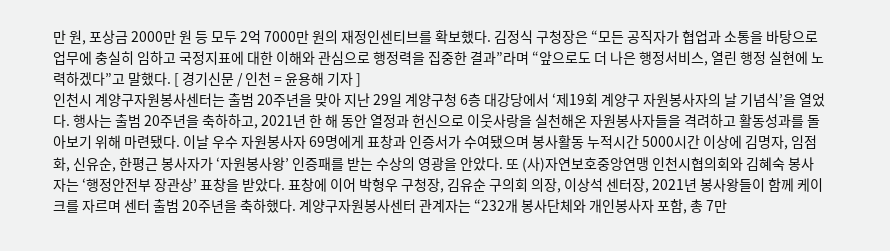만 원, 포상금 2000만 원 등 모두 2억 7000만 원의 재정인센티브를 확보했다. 김정식 구청장은 “모든 공직자가 협업과 소통을 바탕으로 업무에 충실히 임하고 국정지표에 대한 이해와 관심으로 행정력을 집중한 결과”라며 “앞으로도 더 나은 행정서비스, 열린 행정 실현에 노력하겠다”고 말했다. [ 경기신문 / 인천 = 윤용해 기자 ]
인천시 계양구자원봉사센터는 출범 20주년을 맞아 지난 29일 계양구청 6층 대강당에서 ‘제19회 계양구 자원봉사자의 날 기념식’을 열었다. 행사는 출범 20주년을 축하하고, 2021년 한 해 동안 열정과 헌신으로 이웃사랑을 실천해온 자원봉사자들을 격려하고 활동성과를 돌아보기 위해 마련됐다. 이날 우수 자원봉사자 69명에게 표창과 인증서가 수여됐으며 봉사활동 누적시간 5000시간 이상에 김명자, 임점화, 신유순, 한평근 봉사자가 ‘자원봉사왕’ 인증패를 받는 수상의 영광을 안았다. 또 (사)자연보호중앙연맹 인천시협의회와 김혜숙 봉사자는 ‘행정안전부 장관상’ 표창을 받았다. 표창에 이어 박형우 구청장, 김유순 구의회 의장, 이상석 센터장, 2021년 봉사왕들이 함께 케이크를 자르며 센터 출범 20주년을 축하했다. 계양구자원봉사센터 관계자는 “232개 봉사단체와 개인봉사자 포함, 총 7만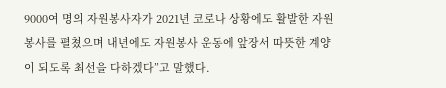9000여 명의 자원봉사자가 2021년 코로나 상황에도 활발한 자원봉사를 펼쳤으며 내년에도 자원봉사 운동에 앞장서 따뜻한 계양이 되도록 최선을 다하겠다”고 말했다.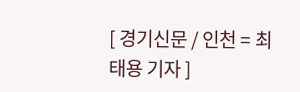[ 경기신문 / 인천 = 최태용 기자 ]